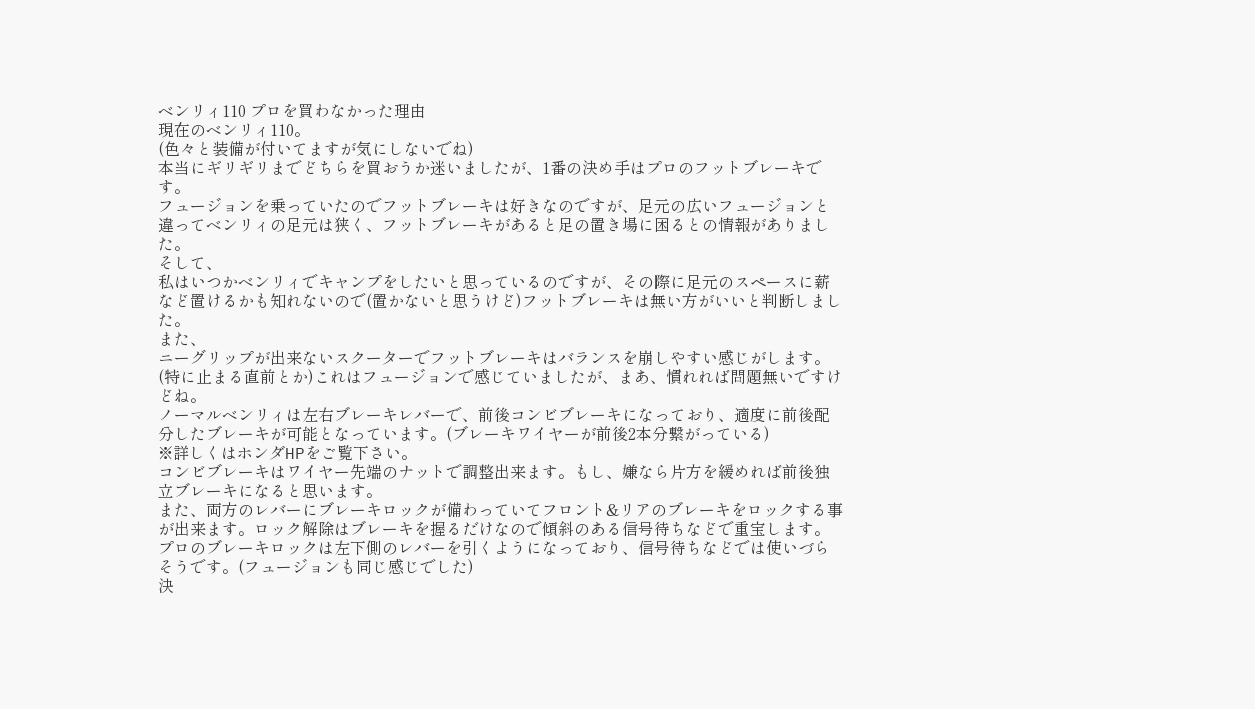ベンリィ110 プロを買わなかった理由
現在のベンリィ110。
(色々と装備が付いてますが気にしないでね)
本当にギリギリまでどちらを買おうか迷いましたが、1番の決め手はプロのフットブレーキです。
フュージョンを乗っていたのでフットブレーキは好きなのですが、足元の広いフュージョンと違ってベンリィの足元は狭く、フットブレーキがあると足の置き場に困るとの情報がありました。
そして、
私はいつかベンリィでキャンプをしたいと思っているのですが、その際に足元のスペースに薪など置けるかも知れないので(置かないと思うけど)フットブレーキは無い方がいいと判断しました。
また、
ニーグリップが出来ないスクーターでフットブレーキはバランスを崩しやすい感じがします。(特に止まる直前とか)これはフュージョンで感じていましたが、まあ、慣れれば問題無いですけどね。
ノーマルベンリィは左右ブレーキレバーで、前後コンビブレーキになっており、適度に前後配分したブレーキが可能となっています。(ブレーキワイヤーが前後2本分繋がっている)
※詳しくはホンダHPをご覧下さい。
コンビブレーキはワイヤー先端のナットで調整出来ます。もし、嫌なら片方を緩めれば前後独立ブレーキになると思います。
また、両方のレバーにブレーキロックが備わっていてフロント&リアのブレーキをロックする事が出来ます。ロック解除はブレーキを握るだけなので傾斜のある信号待ちなどで重宝します。
プロのブレーキロックは左下側のレバーを引くようになっており、信号待ちなどでは使いづらそうです。(フュージョンも同じ感じでした)
決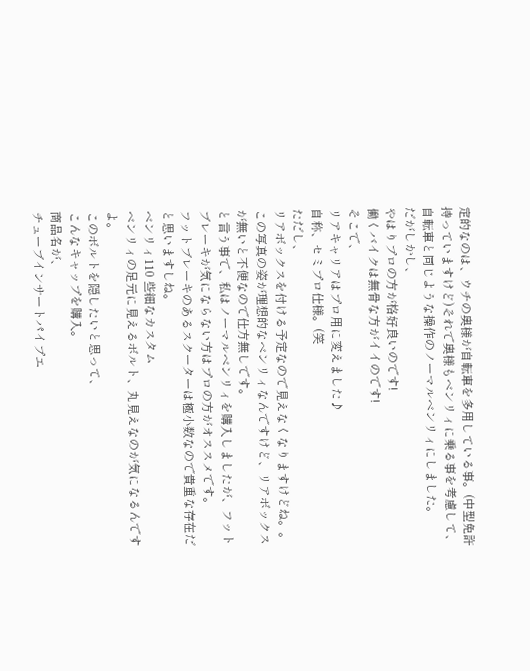定的なのは、ウチの奥様が自転車を多用している事。(中型免許持っていますけど)それで奥様もベンリィに乗る事を考慮して、自転車と同じような操作のノーマルベンリィにしました。
だがしかし、
やはりプロの方が格好良いのです!
働くバイクは無骨な方がイイのです!
そこで、
リアキャリアはプロ用に変えました♪
自称、セミプロ仕様。(笑
ただし、
リアボックスを付ける予定なので見えなくなりますけどね。。
この写真の姿が理想的なベンリィなんですけど、リアボックスが無いと不便なので仕方無しです。
と言う事で、私はノーマルベンリィを購入しましたが、フットブレーキが気にならない方はプロの方がオススメです。
フットブレーキのあるスクーターは極小数なので貴重な存在だと思いますしね。
ベンリィ110 些細なカスタム
ベンリィの足元に見えるボルト、丸見えなのが気になるんですよ。
このボルトを隠したいと思って、
こんなキャップを購入。
商品名が、
チューブインサートパイプエ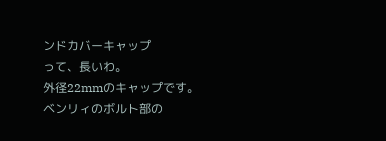ンドカバーキャップ
って、長いわ。
外径22mmのキャップです。
ベンリィのボルト部の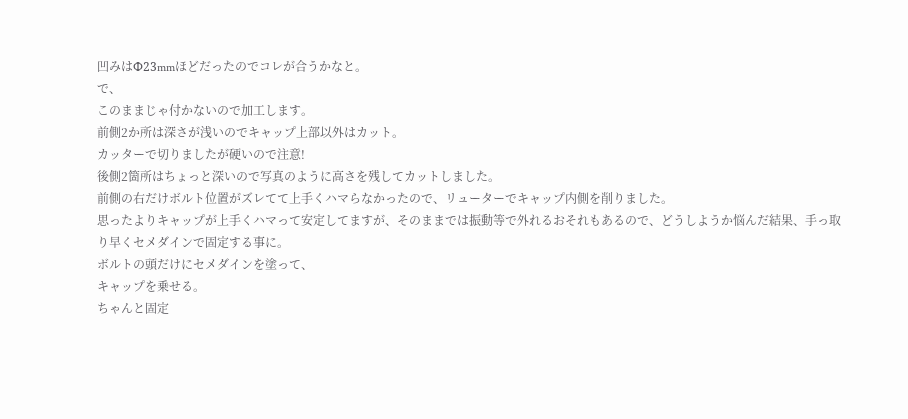凹みはΦ23mmほどだったのでコレが合うかなと。
で、
このままじゃ付かないので加工します。
前側2か所は深さが浅いのでキャップ上部以外はカット。
カッターで切りましたが硬いので注意!
後側2箇所はちょっと深いので写真のように高さを残してカットしました。
前側の右だけボルト位置がズレてて上手くハマらなかったので、リューターでキャップ内側を削りました。
思ったよりキャップが上手くハマって安定してますが、そのままでは振動等で外れるおそれもあるので、どうしようか悩んだ結果、手っ取り早くセメダインで固定する事に。
ボルトの頭だけにセメダインを塗って、
キャップを乗せる。
ちゃんと固定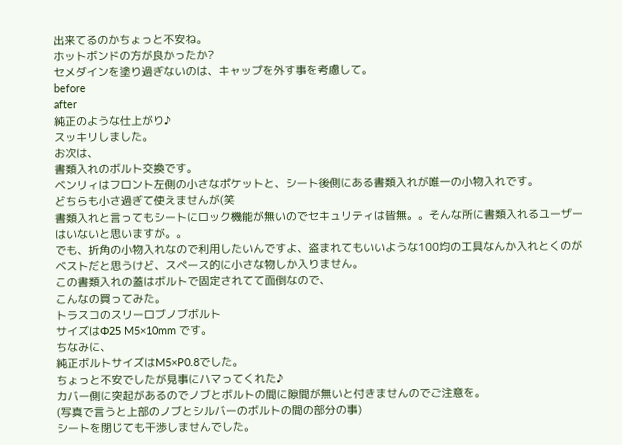出来てるのかちょっと不安ね。
ホットボンドの方が良かったか?
セメダインを塗り過ぎないのは、キャップを外す事を考慮して。
before
after
純正のような仕上がり♪
スッキリしました。
お次は、
書類入れのボルト交換です。
ベンリィはフロント左側の小さなポケットと、シート後側にある書類入れが唯一の小物入れです。
どちらも小さ過ぎて使えませんが(笑
書類入れと言ってもシートにロック機能が無いのでセキュリティは皆無。。そんな所に書類入れるユーザーはいないと思いますが。。
でも、折角の小物入れなので利用したいんですよ、盗まれてもいいような100均の工具なんか入れとくのがベストだと思うけど、スペース的に小さな物しか入りません。
この書類入れの蓋はボルトで固定されてて面倒なので、
こんなの買ってみた。
トラスコのスリーロブノブボルト
サイズはΦ25 M5×10mm です。
ちなみに、
純正ボルトサイズはM5×P0.8でした。
ちょっと不安でしたが見事にハマってくれた♪
カバー側に突起があるのでノブとボルトの間に隙間が無いと付きませんのでご注意を。
(写真で言うと上部のノブとシルバーのボルトの間の部分の事)
シートを閉じても干渉しませんでした。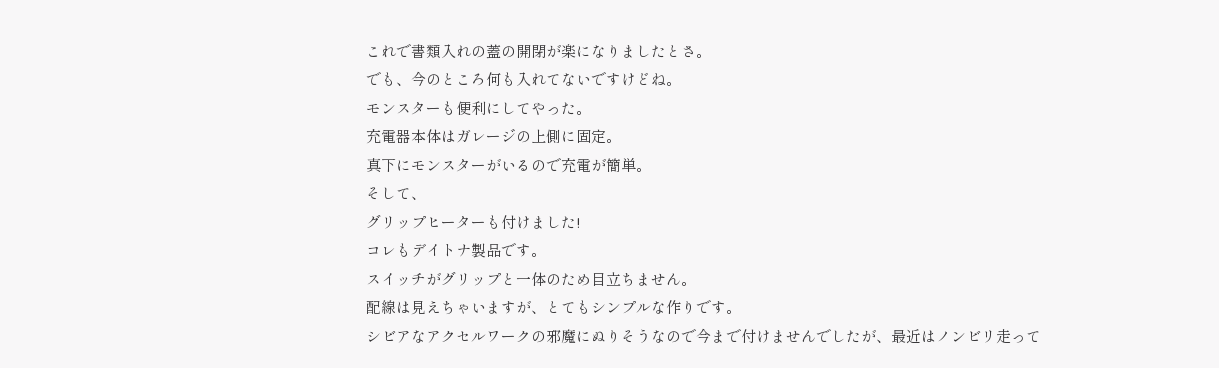これで書類入れの蓋の開閉が楽になりましたとさ。
でも、今のところ何も入れてないですけどね。
モンスターも便利にしてやった。
充電器本体はガレージの上側に固定。
真下にモンスターがいるので充電が簡単。
そして、
グリップヒーターも付けました!
コレもデイトナ製品です。
スイッチがグリップと一体のため目立ちません。
配線は見えちゃいますが、とてもシンプルな作りです。
シビアなアクセルワークの邪魔にぬりそうなので今まで付けませんでしたが、最近はノンビリ走って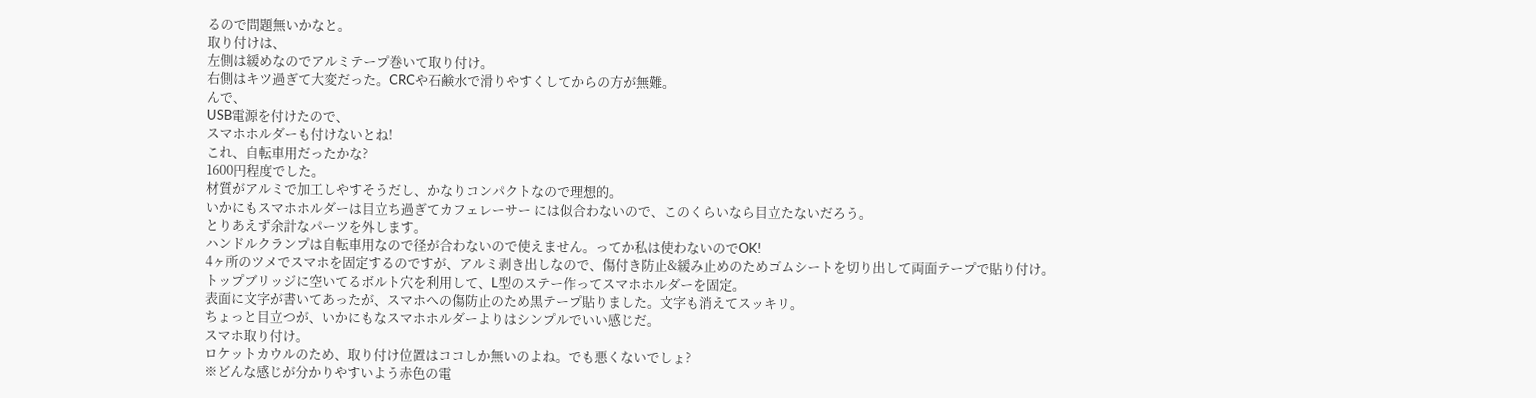るので問題無いかなと。
取り付けは、
左側は緩めなのでアルミテープ巻いて取り付け。
右側はキツ過ぎて大変だった。CRCや石鹸水で滑りやすくしてからの方が無難。
んで、
USB電源を付けたので、
スマホホルダーも付けないとね!
これ、自転車用だったかな?
1600円程度でした。
材質がアルミで加工しやすそうだし、かなりコンパクトなので理想的。
いかにもスマホホルダーは目立ち過ぎてカフェレーサー には似合わないので、このくらいなら目立たないだろう。
とりあえず余計なパーツを外します。
ハンドルクランプは自転車用なので径が合わないので使えません。ってか私は使わないのでOK!
4ヶ所のツメでスマホを固定するのですが、アルミ剥き出しなので、傷付き防止&緩み止めのためゴムシートを切り出して両面テープで貼り付け。
トップブリッジに空いてるボルト穴を利用して、L型のステー作ってスマホホルダーを固定。
表面に文字が書いてあったが、スマホへの傷防止のため黒テープ貼りました。文字も消えてスッキリ。
ちょっと目立つが、いかにもなスマホホルダーよりはシンプルでいい感じだ。
スマホ取り付け。
ロケットカウルのため、取り付け位置はココしか無いのよね。でも悪くないでしょ?
※どんな感じが分かりやすいよう赤色の電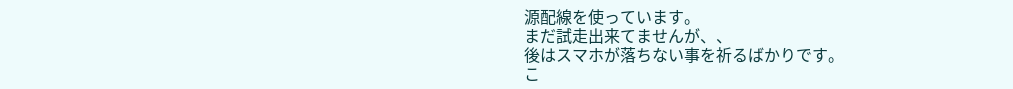源配線を使っています。
まだ試走出来てませんが、、
後はスマホが落ちない事を祈るばかりです。
こ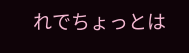れでちょっとは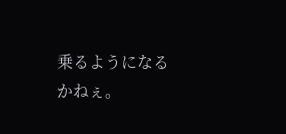乗るようになるかねぇ。